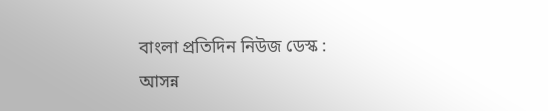বাংলা প্রতিদিন নিউজ ডেস্ক :
আসন্ন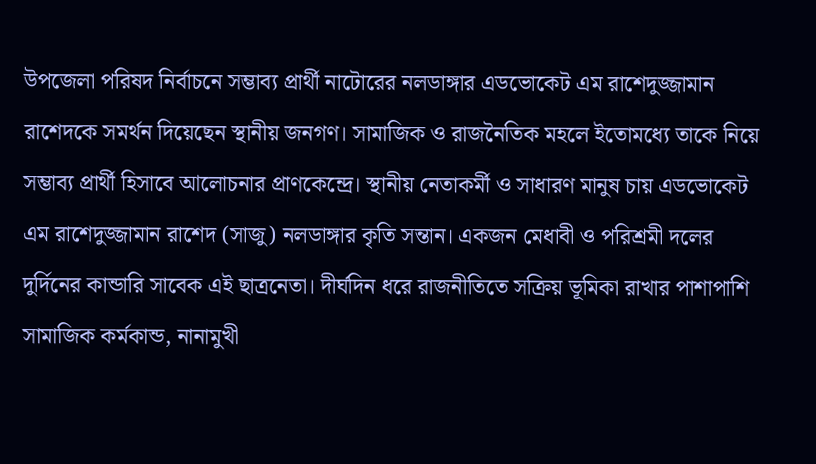উপজেলা পরিষদ নির্বাচনে সম্ভাব্য প্রার্থী নাটোরের নলডাঙ্গার এডভোকেট এম রাশেদুজ্জামান রাশেদকে সমর্থন দিয়েছেন স্থানীয় জনগণ। সামাজিক ও রাজনৈতিক মহলে ইতোমধ্যে তাকে নিয়ে সম্ভাব্য প্রার্থী হিসাবে আলোচনার প্রাণকেন্দ্রে। স্থানীয় নেতাকর্মী ও সাধারণ মানুষ চায় এডভোকেট এম রাশেদুজ্জামান রাশেদ (সাজু) নলডাঙ্গার কৃতি সন্তান। একজন মেধাবী ও পরিশ্রমী দলের দুর্দিনের কান্ডারি সাবেক এই ছাত্রনেতা। দীর্ঘদিন ধরে রাজনীতিতে সক্রিয় ভূমিকা রাখার পাশাপাশি সামাজিক কর্মকান্ড, নানামুখী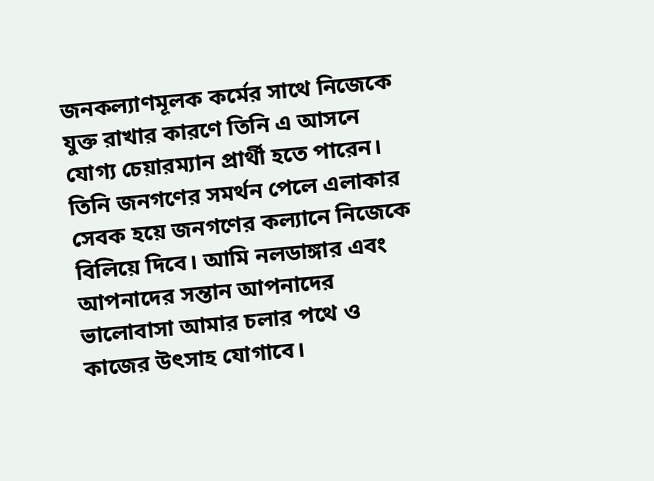জনকল্যাণমূলক কর্মের সাথে নিজেকে যুক্ত রাখার কারণে তিনি এ আসনে যোগ্য চেয়ারম্যান প্রার্থী হতে পারেন। তিনি জনগণের সমর্থন পেলে এলাকার সেবক হয়ে জনগণের কল্যানে নিজেকে বিলিয়ে দিবে। আমি নলডাঙ্গার এবং আপনাদের সন্তান আপনাদের ভালোবাসা আমার চলার পথে ও কাজের উৎসাহ যোগাবে।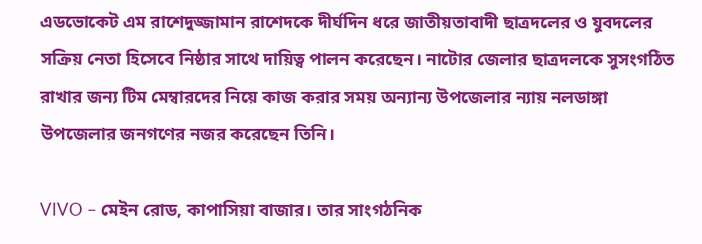এডভোকেট এম রাশেদুজ্জামান রাশেদকে দীর্ঘদিন ধরে জাতীয়তাবাদী ছাত্রদলের ও যুবদলের সক্রিয় নেতা হিসেবে নিষ্ঠার সাথে দায়িত্ব পালন করেছেন। নাটোর জেলার ছাত্রদলকে সুসংগঠিত রাখার জন্য টিম মেম্বারদের নিয়ে কাজ করার সময় অন্যান্য উপজেলার ন্যায় নলডাঙ্গা উপজেলার জনগণের নজর করেছেন তিনি।

VIVO – মেইন রোড, কাপাসিয়া বাজার। তার সাংগঠনিক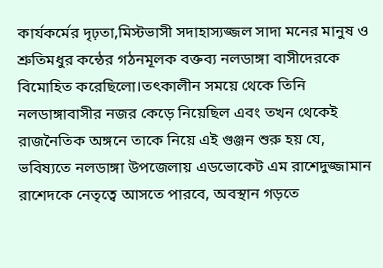কার্যকর্মের দৃঢ়তা,মিস্টভাসী সদাহাস্যজ্জল সাদা মনের মানুষ ও শ্রুতিমধুর কন্ঠের গঠনমূলক বক্তব্য নলডাঙ্গা বাসীদেরকে বিমোহিত করেছিলো।তৎকালীন সময়ে থেকে তিনি নলডাঙ্গাবাসীর নজর কেড়ে নিয়েছিল এবং তখন থেকেই রাজনৈতিক অঙ্গনে তাকে নিয়ে এই গুঞ্জন শুরু হয় যে, ভবিষ্যতে নলডাঙ্গা উপজেলায় এডভোকেট এম রাশেদুজ্জামান রাশেদকে নেতৃত্বে আসতে পারবে, অবস্থান গড়তে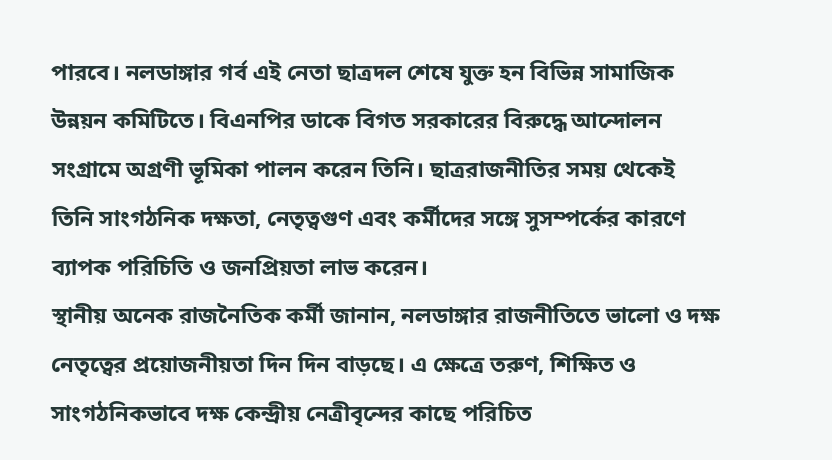পারবে। নলডাঙ্গার গর্ব এই নেতা ছাত্রদল শেষে যুক্ত হন বিভিন্ন সামাজিক উন্নয়ন কমিটিতে। বিএনপির ডাকে বিগত সরকারের বিরুদ্ধে আন্দোলন সংগ্রামে অগ্রণী ভূমিকা পালন করেন তিনি। ছাত্ররাজনীতির সময় থেকেই তিনি সাংগঠনিক দক্ষতা, নেতৃত্বগুণ এবং কর্মীদের সঙ্গে সুসম্পর্কের কারণে ব্যাপক পরিচিতি ও জনপ্রিয়তা লাভ করেন।
স্থানীয় অনেক রাজনৈতিক কর্মী জানান, নলডাঙ্গার রাজনীতিতে ভালো ও দক্ষ নেতৃত্বের প্রয়োজনীয়তা দিন দিন বাড়ছে। এ ক্ষেত্রে তরুণ, শিক্ষিত ও সাংগঠনিকভাবে দক্ষ কেন্দ্রীয় নেত্রীবৃন্দের কাছে পরিচিত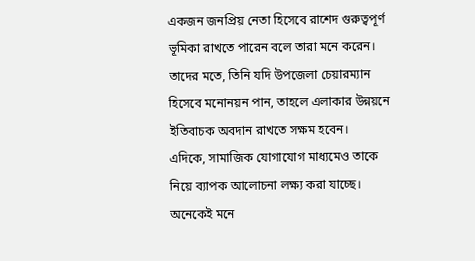একজন জনপ্রিয় নেতা হিসেবে রাশেদ গুরুত্বপূর্ণ ভূমিকা রাখতে পারেন বলে তারা মনে করেন। তাদের মতে, তিনি যদি উপজেলা চেয়ারম্যান হিসেবে মনোনয়ন পান, তাহলে এলাকার উন্নয়নে ইতিবাচক অবদান রাখতে সক্ষম হবেন।
এদিকে, সামাজিক যোগাযোগ মাধ্যমেও তাকে নিয়ে ব্যাপক আলোচনা লক্ষ্য করা যাচ্ছে। অনেকেই মনে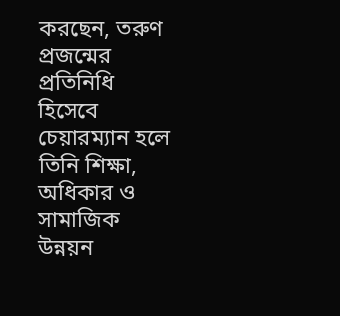করছেন, তরুণ প্রজন্মের প্রতিনিধি হিসেবে চেয়ারম্যান হলে তিনি শিক্ষা, অধিকার ও সামাজিক উন্নয়ন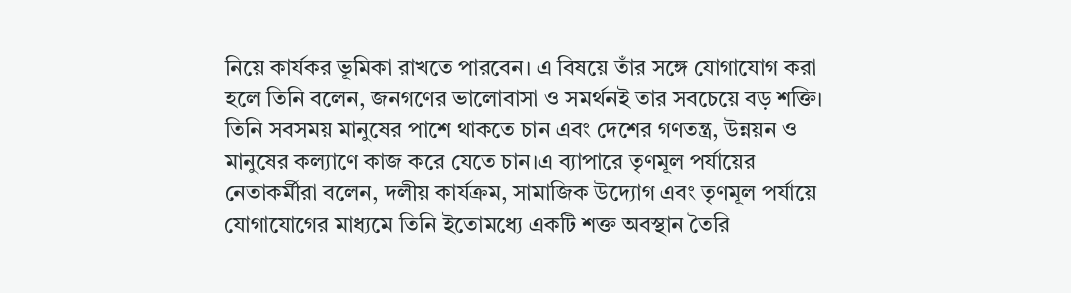নিয়ে কার্যকর ভূমিকা রাখতে পারবেন। এ বিষয়ে তাঁর সঙ্গে যোগাযোগ করা হলে তিনি বলেন, জনগণের ভালোবাসা ও সমর্থনই তার সবচেয়ে বড় শক্তি। তিনি সবসময় মানুষের পাশে থাকতে চান এবং দেশের গণতন্ত্র, উন্নয়ন ও মানুষের কল্যাণে কাজ করে যেতে চান।এ ব্যাপারে তৃণমূল পর্যায়ের নেতাকর্মীরা বলেন, দলীয় কার্যক্রম, সামাজিক উদ্যোগ এবং তৃণমূল পর্যায়ে যোগাযোগের মাধ্যমে তিনি ইতোমধ্যে একটি শক্ত অবস্থান তৈরি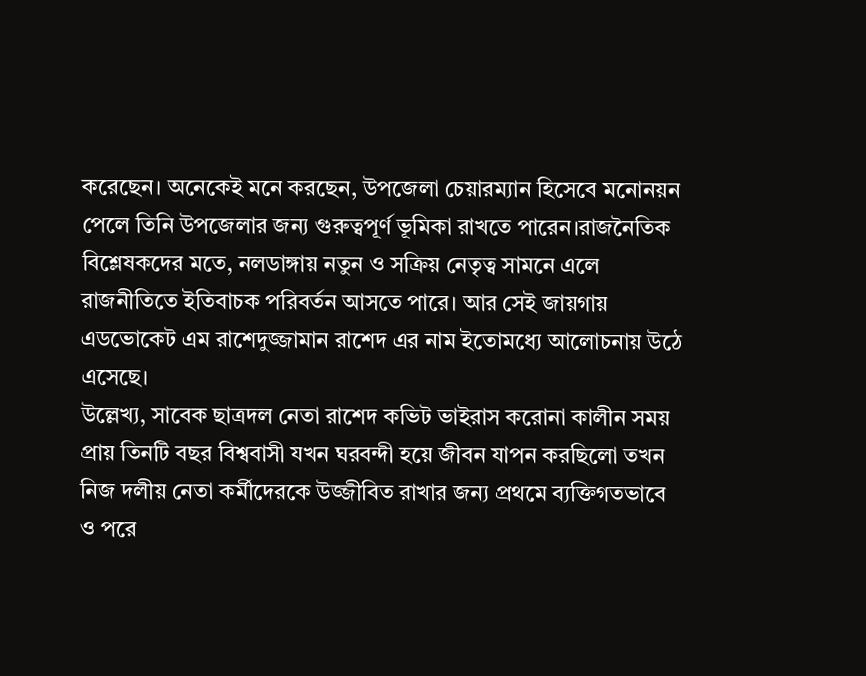করেছেন। অনেকেই মনে করছেন, উপজেলা চেয়ারম্যান হিসেবে মনোনয়ন পেলে তিনি উপজেলার জন্য গুরুত্বপূর্ণ ভূমিকা রাখতে পারেন।রাজনৈতিক বিশ্লেষকদের মতে, নলডাঙ্গায় নতুন ও সক্রিয় নেতৃত্ব সামনে এলে রাজনীতিতে ইতিবাচক পরিবর্তন আসতে পারে। আর সেই জায়গায় এডভোকেট এম রাশেদুজ্জামান রাশেদ এর নাম ইতোমধ্যে আলোচনায় উঠে এসেছে।
উল্লেখ্য, সাবেক ছাত্রদল নেতা রাশেদ কভিট ভাইরাস করোনা কালীন সময় প্রায় তিনটি বছর বিশ্ববাসী যখন ঘরবন্দী হয়ে জীবন যাপন করছিলো তখন নিজ দলীয় নেতা কর্মীদেরকে উজ্জীবিত রাখার জন্য প্রথমে ব্যক্তিগতভাবে ও পরে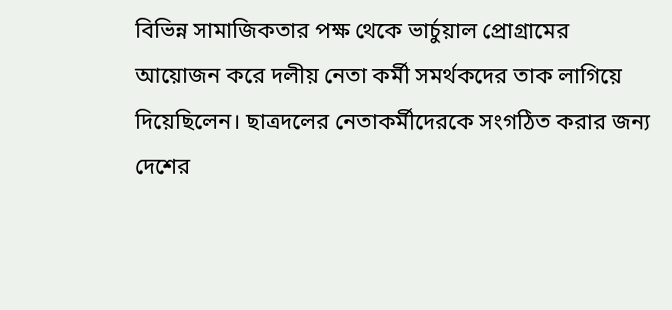বিভিন্ন সামাজিকতার পক্ষ থেকে ভার্চুয়াল প্রোগ্রামের আয়োজন করে দলীয় নেতা কর্মী সমর্থকদের তাক লাগিয়ে দিয়েছিলেন। ছাত্রদলের নেতাকর্মীদেরকে সংগঠিত করার জন্য দেশের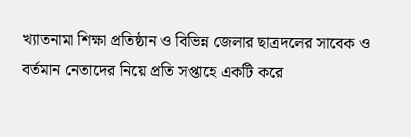খ্যাতনামা শিক্ষা প্রতিষ্ঠান ও বিভিন্ন জেলার ছাত্রদলের সাবেক ও বর্তমান নেতাদের নিয়ে প্রতি সপ্তাহে একটি করে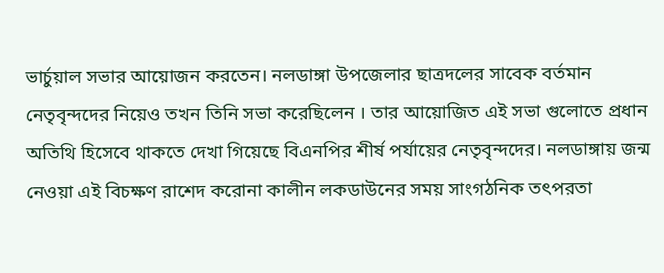ভার্চুয়াল সভার আয়োজন করতেন। নলডাঙ্গা উপজেলার ছাত্রদলের সাবেক বর্তমান নেতৃবৃন্দদের নিয়েও তখন তিনি সভা করেছিলেন । তার আয়োজিত এই সভা গুলোতে প্রধান অতিথি হিসেবে থাকতে দেখা গিয়েছে বিএনপির শীর্ষ পর্যায়ের নেতৃবৃন্দদের। নলডাঙ্গায় জন্ম নেওয়া এই বিচক্ষণ রাশেদ করোনা কালীন লকডাউনের সময় সাংগঠনিক তৎপরতা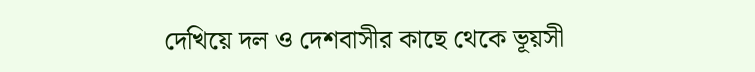দেখিয়ে দল ও দেশবাসীর কাছে থেকে ভূয়সী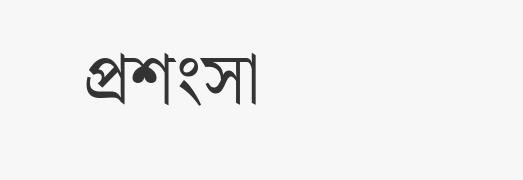প্রশংসা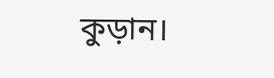কুড়ান।